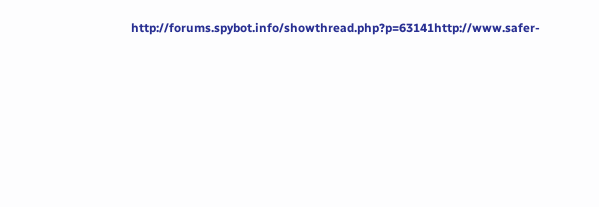http://forums.spybot.info/showthread.php?p=63141http://www.safer-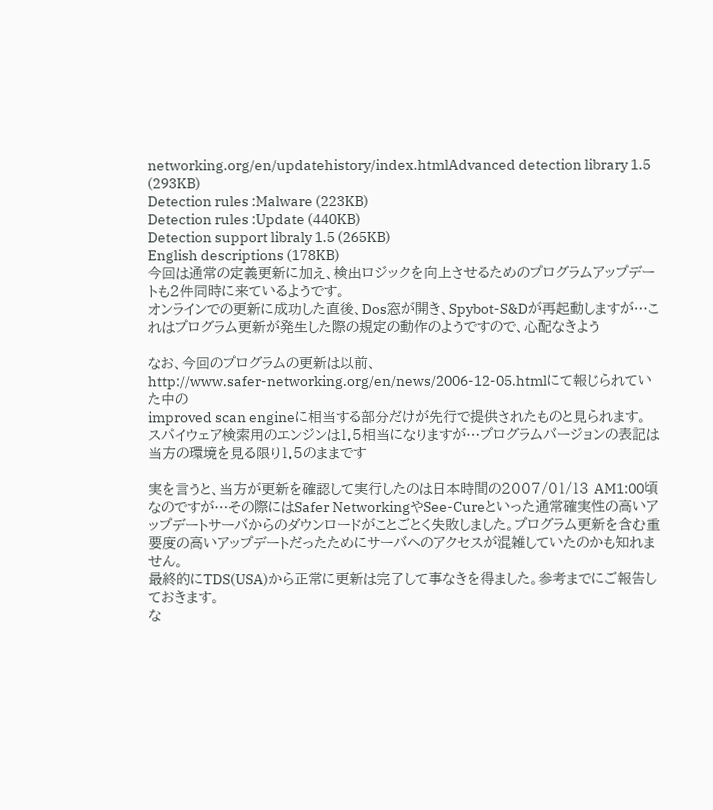networking.org/en/updatehistory/index.htmlAdvanced detection library 1.5 (293KB)
Detection rules :Malware (223KB)
Detection rules :Update (440KB)
Detection support libraly 1.5 (265KB)
English descriptions (178KB)
今回は通常の定義更新に加え、検出ロジックを向上させるためのプログラムアップデートも2件同時に来ているようです。
オンラインでの更新に成功した直後、Dos窓が開き、Spybot-S&Dが再起動しますが…これはプログラム更新が発生した際の規定の動作のようですので、心配なきよう

なお、今回のプログラムの更新は以前、
http://www.safer-networking.org/en/news/2006-12-05.htmlにて報じられていた中の
improved scan engineに相当する部分だけが先行で提供されたものと見られます。
スパイウェア検索用のエンジンは1.5相当になりますが…プログラムバージョンの表記は当方の環境を見る限り1.5のままです

実を言うと、当方が更新を確認して実行したのは日本時間の2007/01/13 AM1:00頃なのですが…その際にはSafer NetworkingやSee-Cureといった通常確実性の高いアップデートサーバからのダウンロードがことごとく失敗しました。プログラム更新を含む重要度の高いアップデートだったためにサーバへのアクセスが混雑していたのかも知れません。
最終的にTDS(USA)から正常に更新は完了して事なきを得ました。参考までにご報告しておきます。
な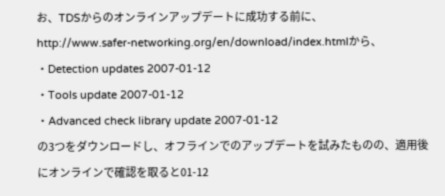お、TDSからのオンラインアップデートに成功する前に、
http://www.safer-networking.org/en/download/index.htmlから、
・Detection updates 2007-01-12
・Tools update 2007-01-12
・Advanced check library update 2007-01-12
の3つをダウンロードし、オフラインでのアップデートを試みたものの、適用後にオンラインで確認を取ると01-12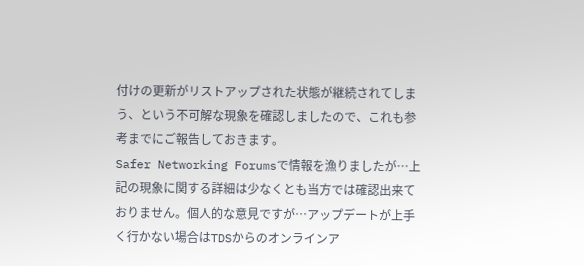付けの更新がリストアップされた状態が継続されてしまう、という不可解な現象を確認しましたので、これも参考までにご報告しておきます。
Safer Networking Forumsで情報を漁りましたが…上記の現象に関する詳細は少なくとも当方では確認出来ておりません。個人的な意見ですが…アップデートが上手く行かない場合はTDSからのオンラインア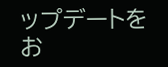ップデートをお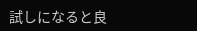試しになると良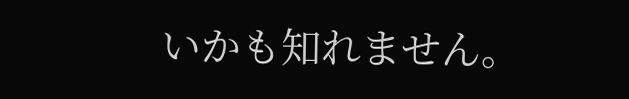いかも知れません。